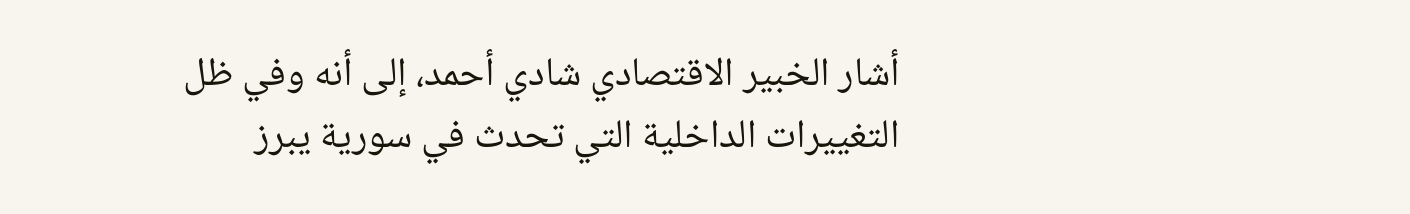أشار الخبير الاقتصادي شادي أحمد، إلى أنه وفي ظل التغييرات الداخلية التي تحدث في سورية يبرز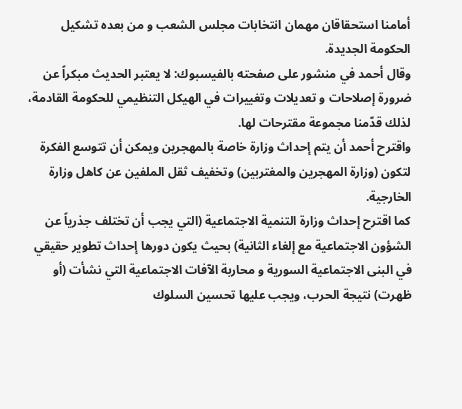أمامنا استحقاقان مهمان انتخابات مجلس الشعب و من بعده تشكيل الحكومة الجديدة.
وقال أحمد في منشور على صفحته بالفيسبوك: لا يعتبر الحديث مبكراً عن ضرورة إصلاحات و تعديلات وتغييرات في الهيكل التنظيمي للحكومة القادمة، لذلك قدّمنا مجموعة مقترحات لها.
واقترح أحمد أن يتم إحداث وزارة خاصة بالمهجرين ويمكن أن تتوسع الفكرة لتكون (وزارة المهجرين والمغتربين) وتخفيف ثقل الملفين عن كاهل وزارة الخارجية.
كما اقترح إحداث وزارة التنمية الاجتماعية (التي يجب أن تختلف جذرياً عن الشؤون الاجتماعية مع إلغاء الثانية) بحيث يكون دورها إحداث تطوير حقيقي في البنى الاجتماعية السورية و محاربة الآفات الاجتماعية التي نشأت (أو ظهرت) نتيجة الحرب، ويجب عليها تحسين السلوك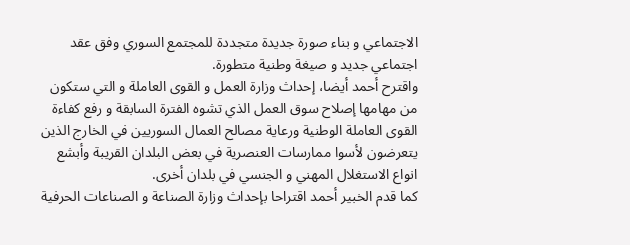الاجتماعي و بناء صورة جديدة متجددة للمجتمع السوري وفق عقد اجتماعي جديد و صيغة وطنية متطورة.
واقترح أحمد أيضا، إحداث وزارة العمل و القوى العاملة و التي ستكون من مهامها إصلاح سوق العمل الذي تشوه الفترة السابقة و رفع كفاءة القوى العاملة الوطنية ورعاية مصالح العمال السوريين في الخارج الذين يتعرضون لأسوا ممارسات العنصرية في بعض البلدان القريبة وأبشع انواع الاستغلال المهني و الجنسي في بلدان أخرى.
كما قدم الخبير أحمد اقتراحا بإحداث وزارة الصناعة و الصناعات الحرفية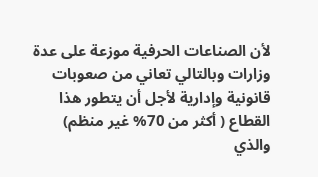لأن الصناعات الحرفية موزعة على عدة وزارات وبالتالي تعاني من صعوبات قانونية وإدارية لأجل أن يتطور هذا القطاع ( أكثر من 70% غير منظم) والذي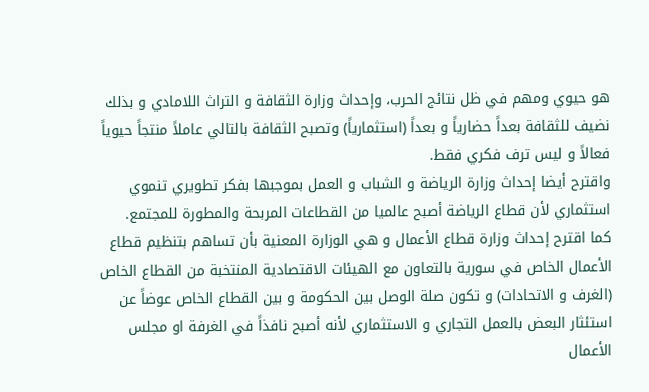هو حيوي ومهم في ظل نتائج الحرب، وإحداث وزارة الثقافة و التراث اللامادي و بذلك نضيف للثقافة بعداً حضارياً و بعداً (استثمارياً) وتصبح الثقافة بالتالي عاملاً منتجاً حيوياً فعالاً و ليس ترف فكري فقط.
واقترح أيضا إحداث وزارة الرياضة و الشباب و العمل بموجبها بفكر تطويري تنموي استثماري لأن قطاع الرياضة أصبح عالميا من القطاعات المربحة والمطورة للمجتمع.
كما اقترح إحداث وزارة قطاع الأعمال و هي الوزارة المعنية بأن تساهم بتنظيم قطاع الأعمال الخاص في سورية بالتعاون مع الهيئات الاقتصادية المنتخبة من القطاع الخاص (الغرف و الاتحادات) و تكون صلة الوصل بين الحكومة و بين القطاع الخاص عوضاً عن استئثار البعض بالعمل التجاري و الاستثماري لأنه أصبح نافذاً في الغرفة او مجلس الأعمال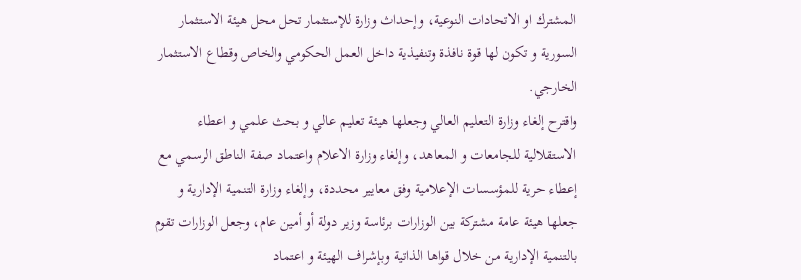المشترك او الاتحادات النوعية، وإحداث وزارة للإستثمار تحل محل هيئة الاستثمار السورية و تكون لها قوة نافذة وتنفيذية داخل العمل الحكومي والخاص وقطاع الاستثمار الخارجي.
واقترح إلغاء وزارة التعليم العالي وجعلها هيئة تعليم عالي و بحث علمي و اعطاء الاستقلالية للجامعات و المعاهد، وإلغاء وزارة الاعلام واعتماد صفة الناطق الرسمي مع إعطاء حرية للمؤسسات الإعلامية وفق معايير محددة، وإلغاء وزارة التنمية الإدارية و جعلها هيئة عامة مشتركة بين الوزارات برئاسة وزير دولة أو أمين عام، وجعل الوزارات تقوم بالتنمية الإدارية من خلال قواها الذاتية وبإشراف الهيئة و اعتماد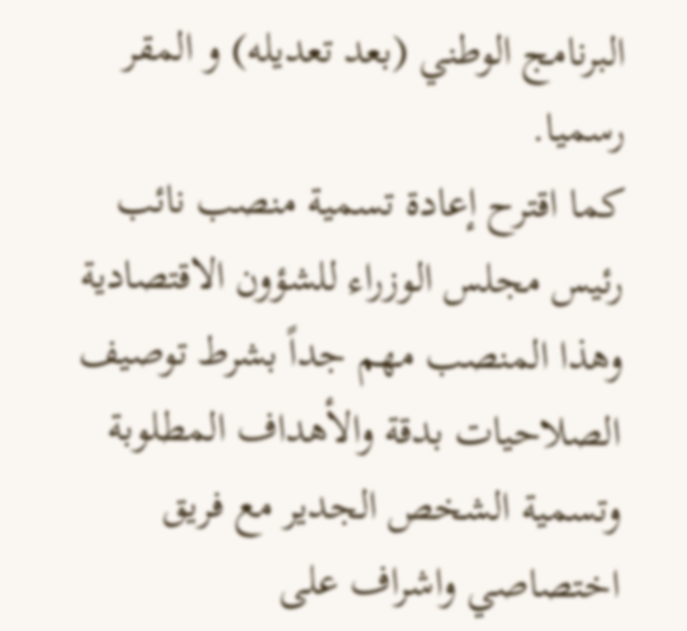البرنامج الوطني (بعد تعديله) و المقر رسميا.
كما اقترح إعادة تسمية منصب نائب رئيس مجلس الوزراء للشؤون الاقتصادية وهذا المنصب مهم جداً بشرط توصيف الصلاحيات بدقة والأهداف المطلوبة وتسمية الشخص الجدير مع فريق اختصاصي واشراف على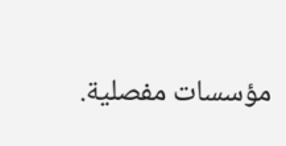مؤسسات مفصلية.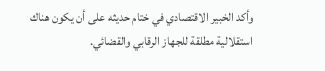وأكد الخبير الاقتصادي في ختام حديثه على أن يكون هناك استقلالية مطلقة للجهاز الرقابي والقضائي.